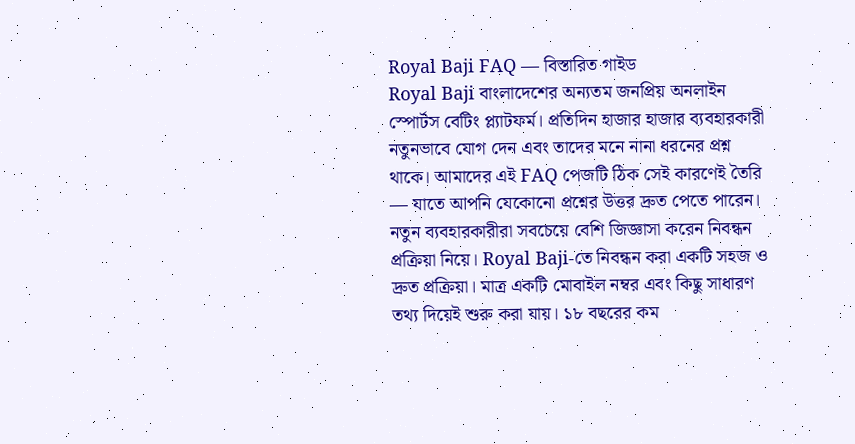Royal Baji FAQ — বিস্তারিত গাইড
Royal Baji বাংলাদেশের অন্যতম জনপ্রিয় অনলাইন স্পোর্টস বেটিং প্ল্যাটফর্ম। প্রতিদিন হাজার হাজার ব্যবহারকারী নতুনভাবে যোগ দেন এবং তাদের মনে নানা ধরনের প্রশ্ন থাকে। আমাদের এই FAQ পেজটি ঠিক সেই কারণেই তৈরি — যাতে আপনি যেকোনো প্রশ্নের উত্তর দ্রুত পেতে পারেন।
নতুন ব্যবহারকারীরা সবচেয়ে বেশি জিজ্ঞাসা করেন নিবন্ধন প্রক্রিয়া নিয়ে। Royal Baji-তে নিবন্ধন করা একটি সহজ ও দ্রুত প্রক্রিয়া। মাত্র একটি মোবাইল নম্বর এবং কিছু সাধারণ তথ্য দিয়েই শুরু করা যায়। ১৮ বছরের কম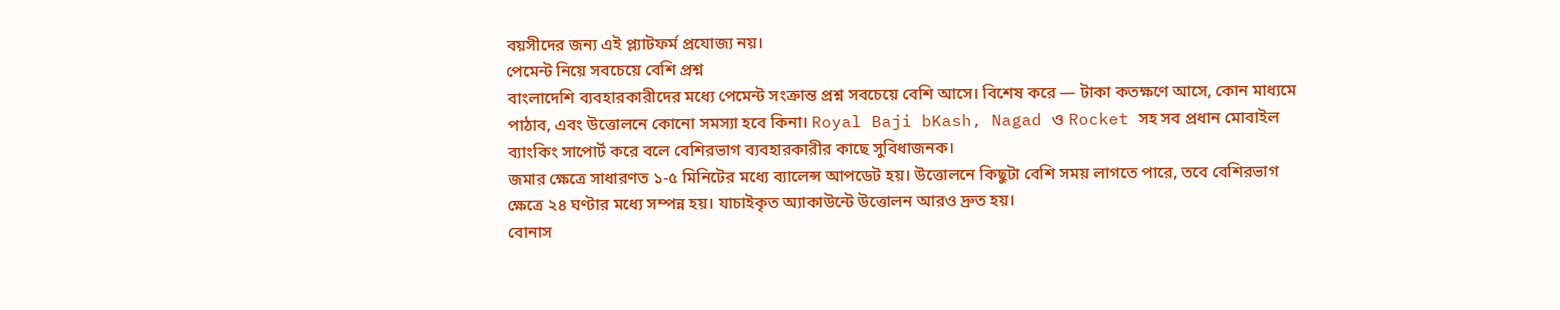বয়সীদের জন্য এই প্ল্যাটফর্ম প্রযোজ্য নয়।
পেমেন্ট নিয়ে সবচেয়ে বেশি প্রশ্ন
বাংলাদেশি ব্যবহারকারীদের মধ্যে পেমেন্ট সংক্রান্ত প্রশ্ন সবচেয়ে বেশি আসে। বিশেষ করে — টাকা কতক্ষণে আসে, কোন মাধ্যমে পাঠাব, এবং উত্তোলনে কোনো সমস্যা হবে কিনা। Royal Baji bKash, Nagad ও Rocket সহ সব প্রধান মোবাইল ব্যাংকিং সাপোর্ট করে বলে বেশিরভাগ ব্যবহারকারীর কাছে সুবিধাজনক।
জমার ক্ষেত্রে সাধারণত ১-৫ মিনিটের মধ্যে ব্যালেন্স আপডেট হয়। উত্তোলনে কিছুটা বেশি সময় লাগতে পারে, তবে বেশিরভাগ ক্ষেত্রে ২৪ ঘণ্টার মধ্যে সম্পন্ন হয়। যাচাইকৃত অ্যাকাউন্টে উত্তোলন আরও দ্রুত হয়।
বোনাস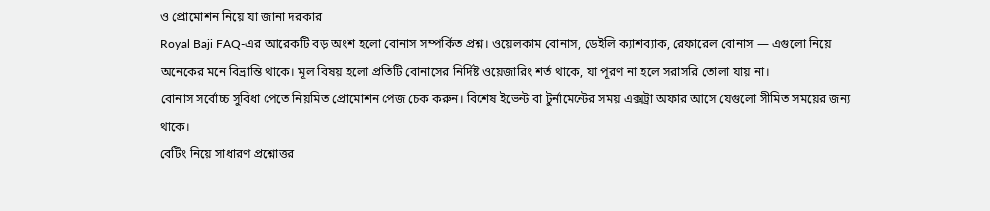ও প্রোমোশন নিয়ে যা জানা দরকার
Royal Baji FAQ-এর আরেকটি বড় অংশ হলো বোনাস সম্পর্কিত প্রশ্ন। ওয়েলকাম বোনাস, ডেইলি ক্যাশব্যাক, রেফারেল বোনাস — এগুলো নিয়ে অনেকের মনে বিভ্রান্তি থাকে। মূল বিষয় হলো প্রতিটি বোনাসের নির্দিষ্ট ওয়েজারিং শর্ত থাকে, যা পূরণ না হলে সরাসরি তোলা যায় না।
বোনাস সর্বোচ্চ সুবিধা পেতে নিয়মিত প্রোমোশন পেজ চেক করুন। বিশেষ ইভেন্ট বা টুর্নামেন্টের সময় এক্সট্রা অফার আসে যেগুলো সীমিত সময়ের জন্য থাকে।
বেটিং নিয়ে সাধারণ প্রশ্নোত্তর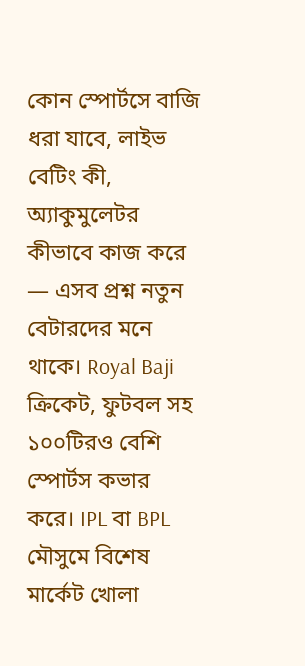কোন স্পোর্টসে বাজি ধরা যাবে, লাইভ বেটিং কী, অ্যাকুমুলেটর কীভাবে কাজ করে — এসব প্রশ্ন নতুন বেটারদের মনে থাকে। Royal Baji ক্রিকেট, ফুটবল সহ ১০০টিরও বেশি স্পোর্টস কভার করে। IPL বা BPL মৌসুমে বিশেষ মার্কেট খোলা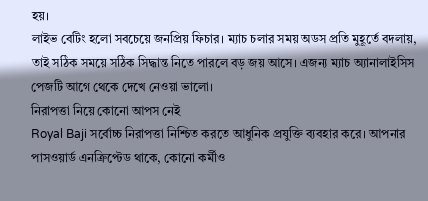হয়।
লাইভ বেটিং হলো সবচেয়ে জনপ্রিয় ফিচার। ম্যাচ চলার সময় অডস প্রতি মুহূর্তে বদলায়, তাই সঠিক সময়ে সঠিক সিদ্ধান্ত নিতে পারলে বড় জয় আসে। এজন্য ম্যাচ অ্যানালাইসিস পেজটি আগে থেকে দেখে নেওয়া ভালো।
নিরাপত্তা নিয়ে কোনো আপস নেই
Royal Baji সর্বোচ্চ নিরাপত্তা নিশ্চিত করতে আধুনিক প্রযুক্তি ব্যবহার করে। আপনার পাসওয়ার্ড এনক্রিপ্টেড থাকে, কোনো কর্মীও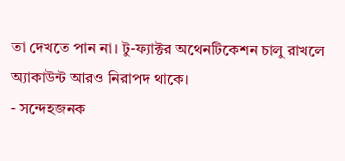তা দেখতে পান না। টু-ফ্যাক্টর অথেনটিকেশন চালু রাখলে অ্যাকাউন্ট আরও নিরাপদ থাকে।
- সন্দেহজনক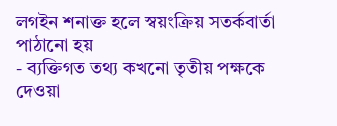লগইন শনাক্ত হলে স্বয়ংক্রিয় সতর্কবার্তা পাঠানো হয়
- ব্যক্তিগত তথ্য কখনো তৃতীয় পক্ষকে দেওয়া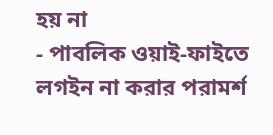হয় না
- পাবলিক ওয়াই-ফাইতে লগইন না করার পরামর্শ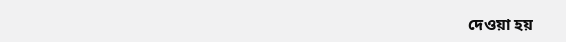দেওয়া হয়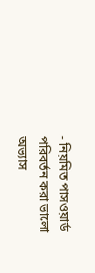- নিয়মিত পাসওয়ার্ড পরিবর্তন করা ভালো অভ্যাস